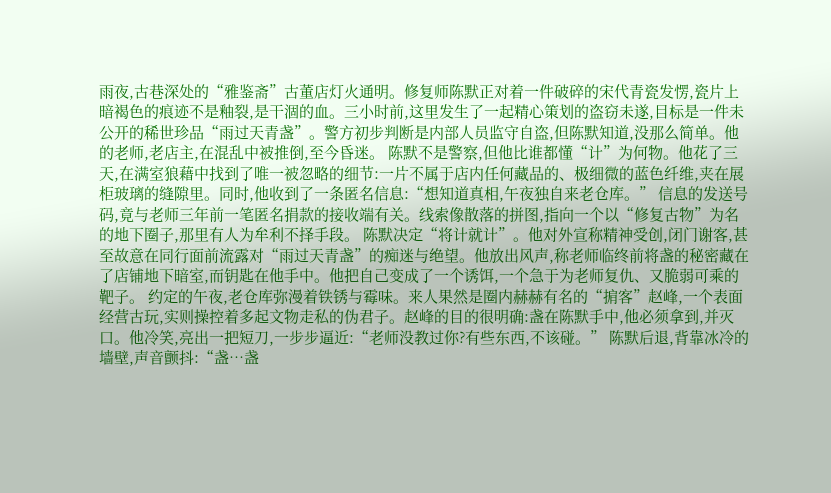雨夜,古巷深处的“雅鉴斋”古董店灯火通明。修复师陈默正对着一件破碎的宋代青瓷发愣,瓷片上暗褐色的痕迹不是釉裂,是干涸的血。三小时前,这里发生了一起精心策划的盗窃未遂,目标是一件未公开的稀世珍品“雨过天青盏”。警方初步判断是内部人员监守自盗,但陈默知道,没那么简单。他的老师,老店主,在混乱中被推倒,至今昏迷。 陈默不是警察,但他比谁都懂“计”为何物。他花了三天,在满室狼藉中找到了唯一被忽略的细节:一片不属于店内任何藏品的、极细微的蓝色纤维,夹在展柜玻璃的缝隙里。同时,他收到了一条匿名信息:“想知道真相,午夜独自来老仓库。” 信息的发送号码,竟与老师三年前一笔匿名捐款的接收端有关。线索像散落的拼图,指向一个以“修复古物”为名的地下圈子,那里有人为牟利不择手段。 陈默决定“将计就计”。他对外宣称精神受创,闭门谢客,甚至故意在同行面前流露对“雨过天青盏”的痴迷与绝望。他放出风声,称老师临终前将盏的秘密藏在了店铺地下暗室,而钥匙在他手中。他把自己变成了一个诱饵,一个急于为老师复仇、又脆弱可乘的靶子。 约定的午夜,老仓库弥漫着铁锈与霉味。来人果然是圈内赫赫有名的“掮客”赵峰,一个表面经营古玩,实则操控着多起文物走私的伪君子。赵峰的目的很明确:盏在陈默手中,他必须拿到,并灭口。他冷笑,亮出一把短刀,一步步逼近:“老师没教过你?有些东西,不该碰。” 陈默后退,背靠冰冷的墙壁,声音颤抖:“盏…盏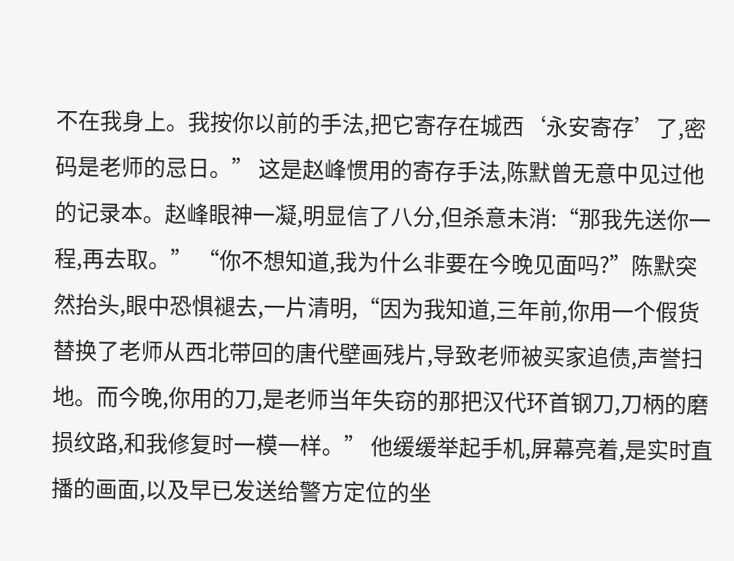不在我身上。我按你以前的手法,把它寄存在城西‘永安寄存’了,密码是老师的忌日。” 这是赵峰惯用的寄存手法,陈默曾无意中见过他的记录本。赵峰眼神一凝,明显信了八分,但杀意未消:“那我先送你一程,再去取。” “你不想知道,我为什么非要在今晚见面吗?”陈默突然抬头,眼中恐惧褪去,一片清明,“因为我知道,三年前,你用一个假货替换了老师从西北带回的唐代壁画残片,导致老师被买家追债,声誉扫地。而今晚,你用的刀,是老师当年失窃的那把汉代环首钢刀,刀柄的磨损纹路,和我修复时一模一样。” 他缓缓举起手机,屏幕亮着,是实时直播的画面,以及早已发送给警方定位的坐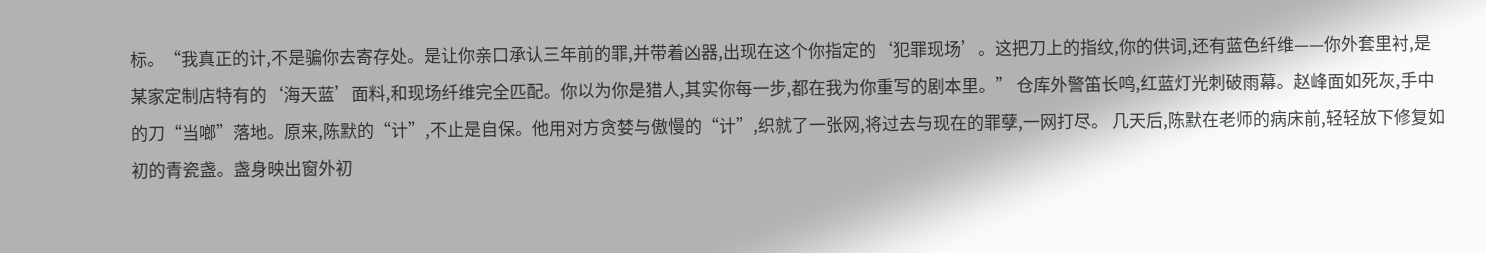标。“我真正的计,不是骗你去寄存处。是让你亲口承认三年前的罪,并带着凶器,出现在这个你指定的‘犯罪现场’。这把刀上的指纹,你的供词,还有蓝色纤维——你外套里衬,是某家定制店特有的‘海天蓝’面料,和现场纤维完全匹配。你以为你是猎人,其实你每一步,都在我为你重写的剧本里。” 仓库外警笛长鸣,红蓝灯光刺破雨幕。赵峰面如死灰,手中的刀“当啷”落地。原来,陈默的“计”,不止是自保。他用对方贪婪与傲慢的“计”,织就了一张网,将过去与现在的罪孽,一网打尽。 几天后,陈默在老师的病床前,轻轻放下修复如初的青瓷盏。盏身映出窗外初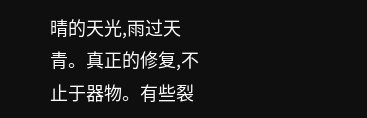晴的天光,雨过天青。真正的修复,不止于器物。有些裂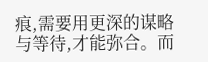痕,需要用更深的谋略与等待,才能弥合。而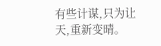有些计谋,只为让天,重新变晴。